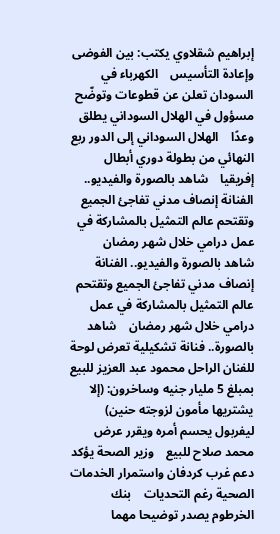إبراهيم شقلاوي يكتب: بين الفوضى وإعادة التأسيس    الكهرباء في السودان تعلن عن قطوعات وتوضّح    مسؤول في الهلال السوداني يطلق وعدًا    الهلال السوداني إلى الدور ربع النهائي من بطولة دوري أبطال إفريقيا    شاهد بالصورة والفيديو.. الفنانة إنصاف مدني تفاجئ الجميع وتقتحم عالم التمثيل بالمشاركة في عمل درامي خلال شهر رمضان    شاهد بالصورة والفيديو.. الفنانة إنصاف مدني تفاجئ الجميع وتقتحم عالم التمثيل بالمشاركة في عمل درامي خلال شهر رمضان    شاهد بالصورة.. فنانة تشكيلية تعرض لوحة للفنان الراحل محمود عبد العزيز للبيع بمبلغ 5 مليار جنيه وساخرون: (إلا يشتريها مأمون لزوجته حنين)    ليفربول يحسم أمره ويقرر عرض محمد صلاح للبيع    وزير الصحة يؤكد دعم غرب كردفان واستمرار الخدمات الصحية رغم التحديات    بنك الخرطوم يصدر توضيحا مهما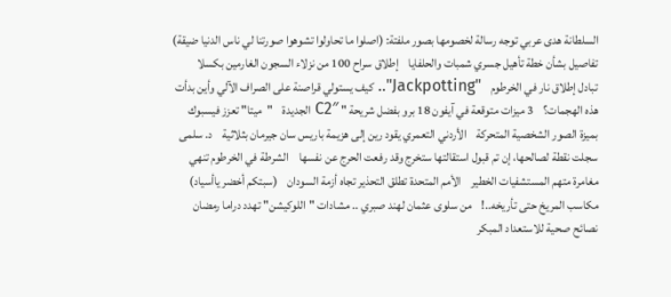السلطانة هدى عربي توجه رسالة لخصومها بصور ملفتة: (اصلوا ما تحاولوا تشوهوا صورتنا لي ناس الدنيا ضيقة)    تفاصيل بشأن خطة تأهيل جسري شمبات والحلفايا    إطلاق سراح 100 من نزلاء السجون الغارمين بكسلا    تبادل إطلاق نار في الخرطوم    "Jackpotting".. كيف يستولي قراصنة على الصراف الآلي وأين بدأت هذه الهجمات؟    3 ميزات متوقعة في آيفون 18 برو بفضل شريحة " C2″ الجديدة    "ميتا" تعزز فيسبوك بميزة الصور الشخصية المتحركة    الأردني التعمري يقود رين إلى هزيمة باريس سان جيرمان بثلاثية    د. سلمى سجلت نقطة لصالحها، إن تم قبول استقالتها ستخرج وقد رفعت الحرج عن نفسها    الشرطة في الخرطوم تنهي مغامرة متهم المستشفيات الخطير    الأمم المتحدة تطلق التحذير تجاه أزمة السودان    (سبتكم أخضر ياأسياد)    مكاسب المريخ حتى تأريخه..!    من سلوى عثمان لهند صبري .. مشادات "اللوكيشن" تهدد دراما رمضان    نصائح صحية للاستعداد المبكر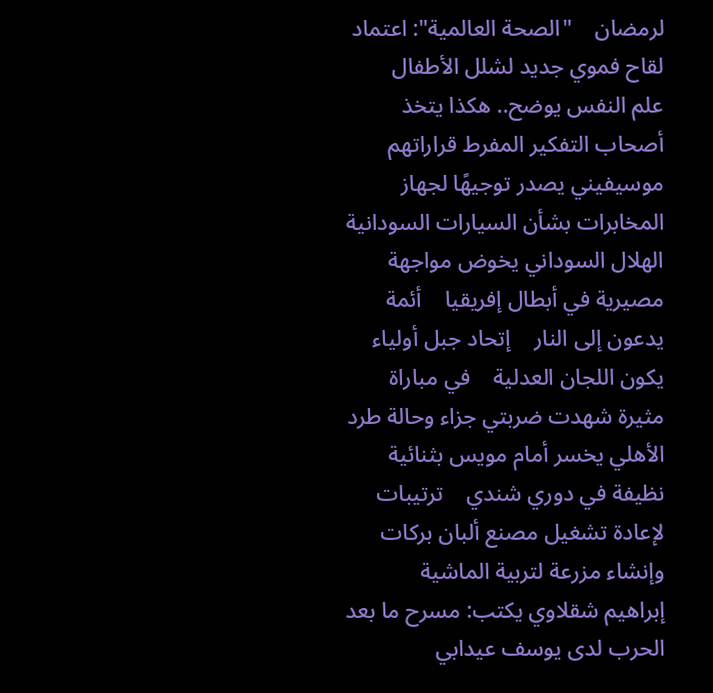لرمضان    "الصحة العالمية": اعتماد لقاح فموي جديد لشلل الأطفال    علم النفس يوضح.. هكذا يتخذ أصحاب التفكير المفرط قراراتهم    موسيفيني يصدر توجيهًا لجهاز المخابرات بشأن السيارات السودانية    الهلال السوداني يخوض مواجهة مصيرية في أبطال إفريقيا    أئمة يدعون إلى النار    إتحاد جبل أولياء يكون اللجان العدلية    في مباراة مثيرة شهدت ضربتي جزاء وحالة طرد الأهلي يخسر أمام مويس بثنائية نظيفة في دوري شندي    ترتيبات لإعادة تشغيل مصنع ألبان بركات وإنشاء مزرعة لتربية الماشية    إبراهيم شقلاوي يكتب: مسرح ما بعد الحرب لدى يوسف عيدابي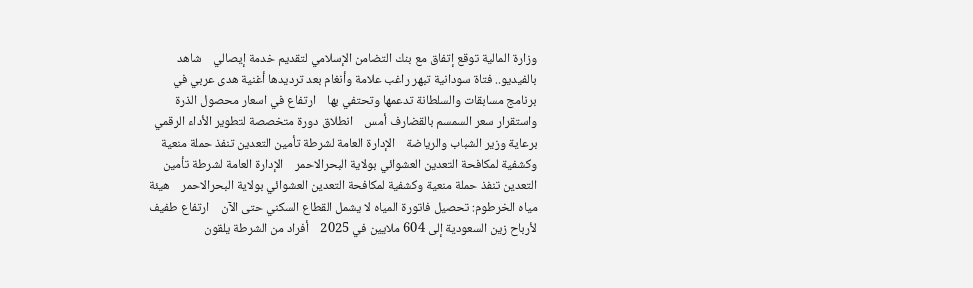وزارة المالية توقع إتفاق مع بنك التضامن الإسلامي لتقديم خدمة إيصالي    شاهد بالفيديو.. فتاة سودانية تبهر راغب علامة وأنغام بعد ترديدها أغنية هدى عربي في برنامج مسابقات والسلطانة تدعمها وتحتفي بها    ارتفاع في اسعار محصول الذرة واستقرار سعر السمسم بالقضارف أمس    انطلاق دورة متخصصة لتطوير الأداء الرقمي برعاية وزير الشباب والرياضة    الإدارة العامة لشرطة تأمين التعدين تنفذ حملة منعية وكشفية لمكافحة التعدين العشوائي بولاية البحرالاحمر    الإدارة العامة لشرطة تأمين التعدين تنفذ حملة منعية وكشفية لمكافحة التعدين العشوائي بولاية البحرالاحمر    هيئة مياه الخرطوم: تحصيل فاتورة المياه لا يشمل القطاع السكني حتى الآن    ارتفاع طفيف لأرباح زين السعودية إلى 604 ملايين في 2025    أفراد من الشرطة يلقون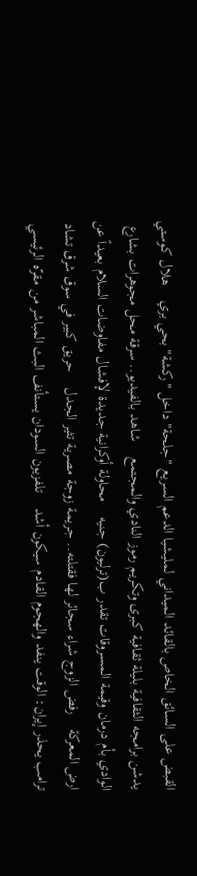القبض على السائق الخاص بالقائد الميداني لمليشيا الدعم السريع "جلحة" داخل "ركشة" بحي بري    هلال كوستي يدشن برامجه الثقافية بليلة ثقافية كبرى وتكريم رموز النادي والمجتمع    شاهد بالفيديو.. سرقة محل مجوهرات بشارع الوادي بأم درمان وقيمة المسروقات تقدر ب(ترليون) جنيه    محاولة أوكرانية جديدة لإفشال مفاوضات السلام بعيداً عن ارض المعركة    رفض الزوج شراء سجائر لها فقتلته.. جريمة زوجة مصرية تثير الجدل    حريق كبير في سوق شرق تشاد    ترامب يحذر إيران: الوقت ينفد والهجوم القادم سيكون أشد    تلفزيون السودان يستأنف البث المباشر من مقرّه الرئيسي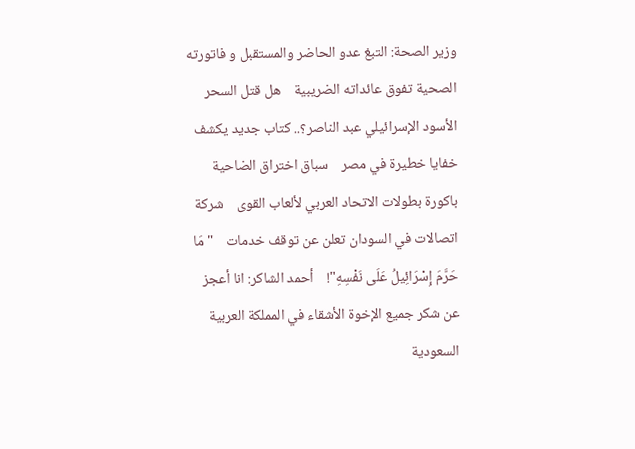وزير الصحة: التبغ عدو الحاضر والمستقبل و فاتورته الصحية تفوق عائداته الضريبية    هل قتل السحر الأسود الإسرائيلي عبد الناصر؟.. كتاب جديد يكشف خفايا خطيرة في مصر    سباق اختراق الضاحية باكورة بطولات الاتحاد العربي لألعاب القوى    شركة اتصالات في السودان تعلن عن توقف خدمات    "مَا حَرَّمَ إِسْرَائِيلُ عَلَى نَفْسِهِ"!    أحمد الشاكر: انا أعجز عن شكر جميع الإخوة الأشقاء في المملكة العربية السعودية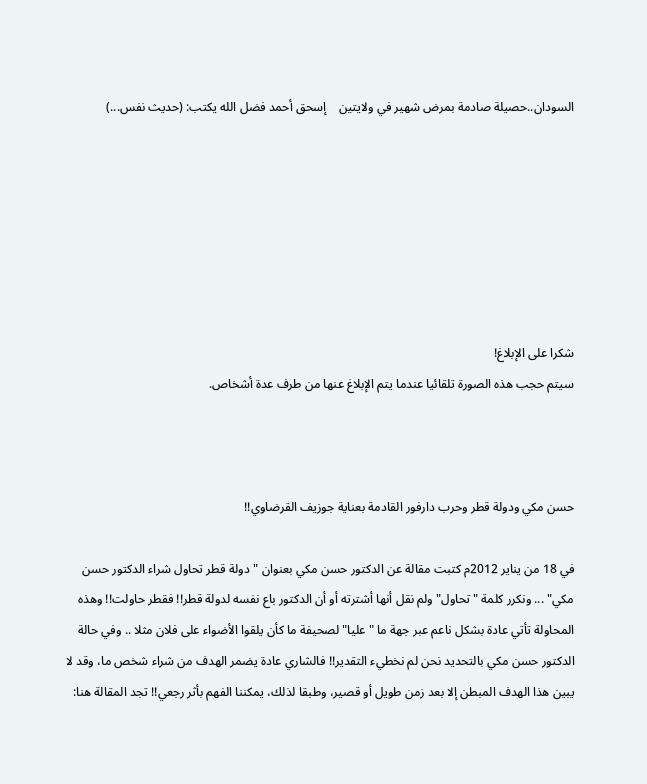السودان..حصيلة صادمة بمرض شهير في ولايتين    إسحق أحمد فضل الله يكتب: (حديث نفس...)







شكرا على الإبلاغ!
سيتم حجب هذه الصورة تلقائيا عندما يتم الإبلاغ عنها من طرف عدة أشخاص.



حسن مكي ودولة قطر وحرب دارفور القادمة بعناية جوزيف القرضاوي!!

في 18 من يناير 2012م كتبت مقالة عن الدكتور حسن مكي بعنوان "دولة قطر تحاول شراء الدكتور حسن مكي" ... ونكرر كلمة "تحاول" ولم نقل أنها أشترته أو أن الدكتور باع نفسه لدولة قطر!! فقطر حاولت!! وهذه المحاولة تأتي عادة بشكل ناعم عبر جهة ما "عليا" لصحيفة ما كأن يلقوا الأضواء على فلان مثلا .. وفي حالة الدكتور حسن مكي بالتحديد نحن لم نخطيء التقدير!! فالشاري عادة يضمر الهدف من شراء شخص ما، وقد لا يبين هذا الهدف المبطن إلا بعد زمن طويل أو قصير، وطبقا لذلك، يمكننا الفهم بأثر رجعي!! تجد المقالة هنا: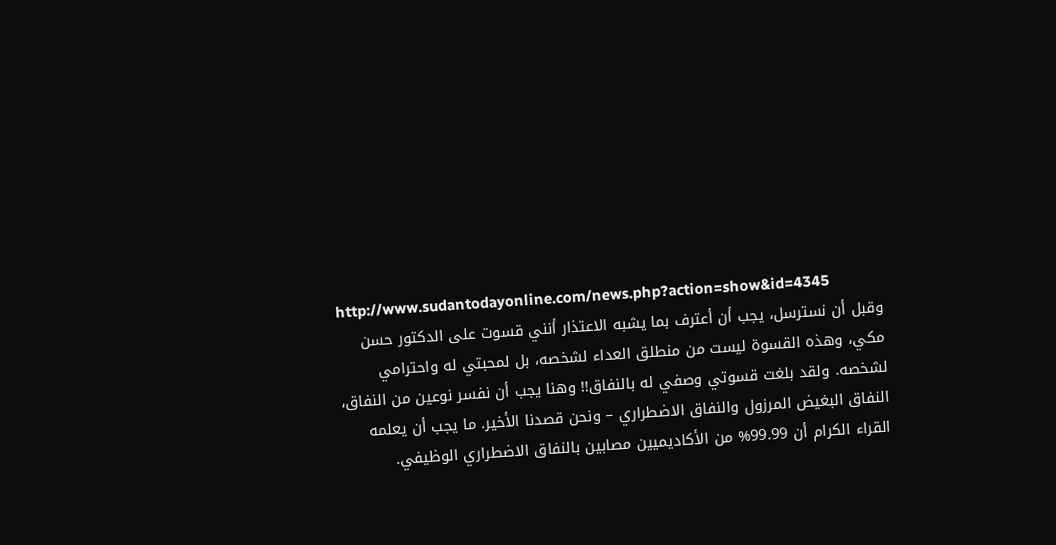http://www.sudantodayonline.com/news.php?action=show&id=4345
وقبل أن نسترسل، يجب أن أعترف بما يشبه الاعتذار أنني قسوت على الدكتور حسن مكي، وهذه القسوة ليست من منطلق العداء لشخصه، بل لمحبتي له واحترامي لشخصه. ولقد بلغت قسوتي وصفي له بالنفاق!! وهنا يجب أن نفسر نوعين من النفاق، النفاق البغيض المرزول والنفاق الاضطراري – ونحن قصدنا الأخير. ما يجب أن يعلمه القراء الكرام أن 99.99% من الأكاديميين مصابين بالنفاق الاضطراري الوظيفي.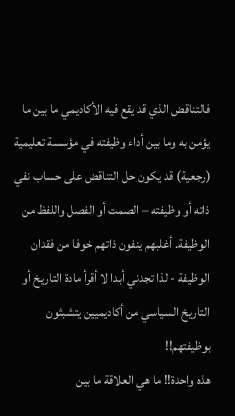فالتناقض الذي قد يقع فيه الأكاديمي ما بين ما يؤمن به وما بين أداء وظيفته في مؤسسة تعليمية (رجعية) قد يكون حل التناقض على حساب نفي ذاته أو وظيفته – الصمت أو الفصل واللفظ من الوظيفة. أغلبهم ينفون ذاتهم خوفا من فقدان الوظيفة - لذا تجدني أبدا لا أقرأ مادة التاريخ أو التاريخ السياسي من أكاديميين يتشبثون بوظيفتهم!!
هذه واحدة!! ما هي العلاقة ما بين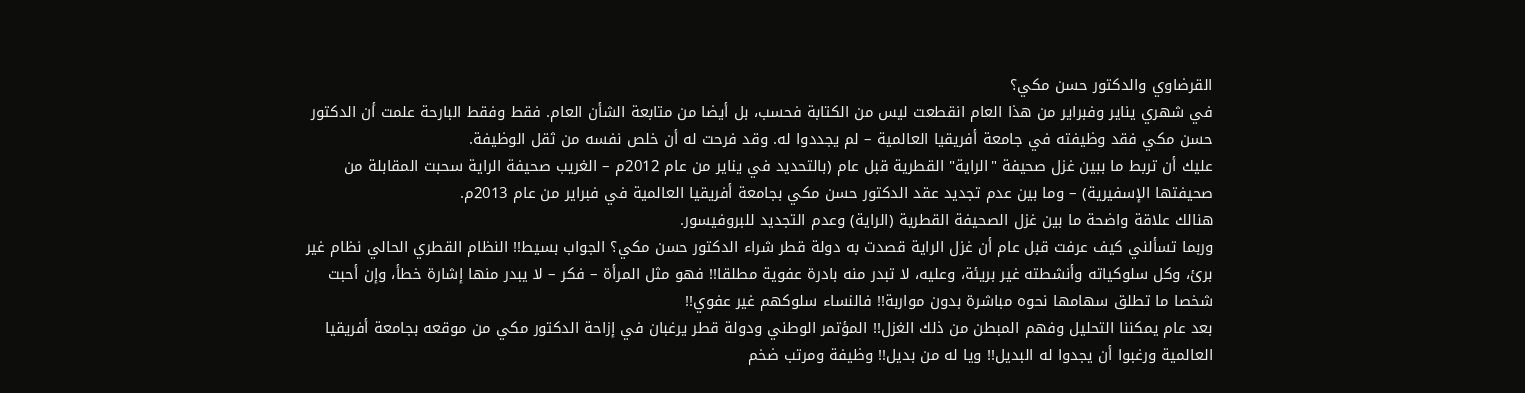القرضاوي والدكتور حسن مكي؟
في شهري يناير وفبراير من هذا العام انقطعت ليس من الكتابة فحسب، بل أيضا من متابعة الشأن العام. فقط وفقط البارحة علمت أن الدكتور حسن مكي فقد وظيفته في جامعة أفريقيا العالمية – لم يجددوا له. وقد فرحت له أن خلص نفسه من ثقل الوظيفة.
عليك أن تربط ما ببين غزل صحيفة "الراية" القطرية قبل عام (بالتحديد في يناير من عام 2012م – الغريب صحيفة الراية سحبت المقابلة من صحيفتها الإسفيرية) – وما بين عدم تجديد عقد الدكتور حسن مكي بجامعة أفريقيا العالمية في فبراير من عام 2013م.
هنالك علاقة واضحة ما بين غزل الصحيفة القطرية (الراية) وعدم التجديد للبروفيسور.
وربما تسألني كيف عرفت قبل عام أن غزل الراية قصدت به دولة قطر شراء الدكتور حسن مكي؟ الجواب بسيط!! النظام القطري الحالي نظام غير برئ، وكل سلوكياته وأنشطته غير بريئة، وعليه، لا تبدر منه بادرة عفوية مطلقا!! فهو مثل المرأة – فكر – لا يبدر منها إشارة خطأ، وإن أحبت شخصا ما تطلق سهامها نحوه مباشرة بدون مواربة!! فالنساء سلوكهم غير عفوي!!
بعد عام يمكننا التحليل وفهم المبطن من ذلك الغزل!! المؤتمر الوطني ودولة قطر يرغبان في إزاحة الدكتور مكي من موقعه بجامعة أفريقيا العالمية ورغبوا أن يجدوا له البديل!! ويا له من بديل!! وظيفة ومرتب ضخم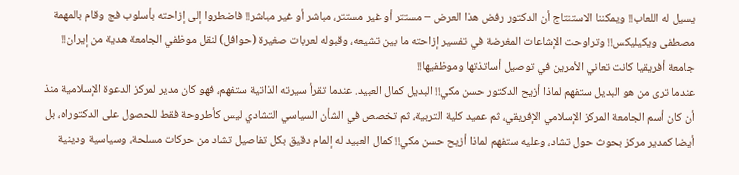يسيل له اللعاب!! ويمكننا الاستنتاج أن الدكتور رفض هذا العرض – مستتر أو غير مستتر، مباشر أو غير مباشر!! فاضطروا إلى إزاحته بأسلوب فج وقام بالمهمة مصطفى ويكيليكس!! وتراوحت الإشاعات المغرضة في تفسير إزاحته ما بين تشيعه، وقبوله لعربات صغيرة (حوافل) لنقل موظفي الجامعة هدية من إيران!! جامعة أفريقيا كانت تعاني الأمرين في توصيل أساتذتها وموظفيها!!
عندما ترى من هو البديل ستفهم لماذا أزيح الدكتور حسن مكي!! البديل كمال العبيد. عندما تقرأ سيرته الذاتية ستفهم، فهو كان مدير لمركز الدعوة الإسلامية منذ أن كان أسم الجامعة المركز الإسلامي الإفريقي، ثم عميد كلية التربية، ثم تخصص في الشأن السياسي التشادي ليس كأطروحة فقط للحصول على الدكتوراه، بل أيضا كمدير مركز بحوث حول تشاد، وعليه ستفهم لماذا أزيح حسن مكي!! كمال العبيد له إلمام دقيق بكل تفاصيل تشاد من حركات مسلحة، وسياسية ودينية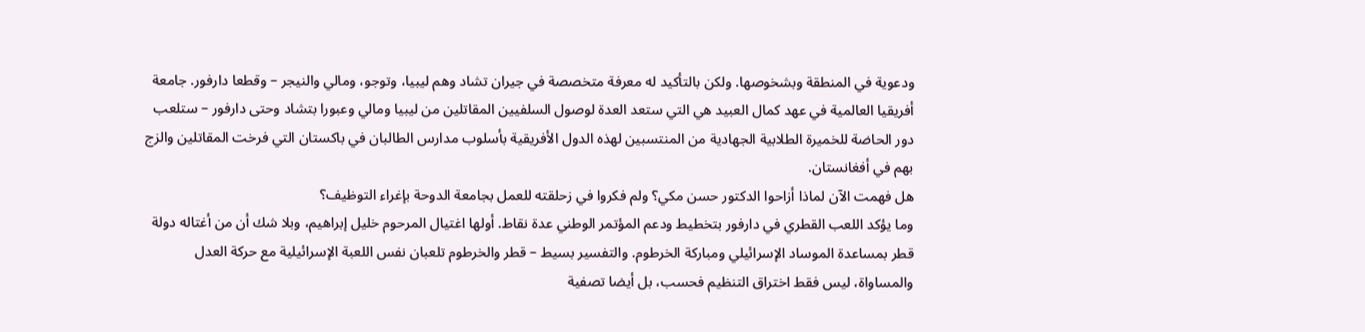ودعوية في المنطقة وبشخوصها. ولكن بالتأكيد له معرفة متخصصة في جيران تشاد وهم ليبيا، وتوجو، ومالي والنيجر – وقطعا دارفور. جامعة أفريقيا العالمية في عهد كمال العبيد هي التي ستعد العدة لوصول السلفيين المقاتلين من ليبيا ومالي وعبورا بتشاد وحتى دارفور – ستلعب دور الحاضة للخميرة الطلابية الجهادية من المنتسبين لهذه الدول الأفريقية بأسلوب مدارس الطالبان في باكستان التي فرخت المقاتلين والزج بهم في أفغانستان.
هل فهمت الآن لماذا أزاحوا الدكتور حسن مكي؟ ولم فكروا في زحلقته للعمل بجامعة الدوحة بإغراء التوظيف؟
وما يؤكد اللعب القطري في دارفور بتخطيط ودعم المؤتمر الوطني عدة نقاط. أولها اغتيال المرحوم خليل إبراهيم، وبلا شك أن من أغتاله دولة قطر بمساعدة الموساد الإسرائيلي ومباركة الخرطوم. والتفسير بسيط – قطر والخرطوم تلعبان نفس اللعبة الإسرائيلية مع حركة العدل والمساواة، ليس فقط اختراق التنظيم فحسب، بل أيضا تصفية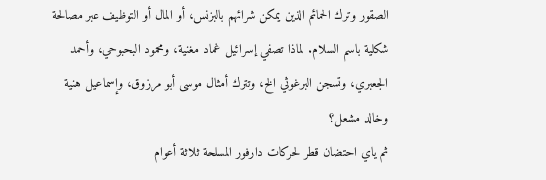الصقور وترك الحمائم الذين يمكن شرائهم بالبزنس، أو المال أو التوظيف عبر مصالحة شكلية باسم السلام. لماذا تصفي إسرائيل غماد مغنية، ومحمود البحبوحي، وأحمد الجعبري، وتسجن البرغوثي الخ، وتترك أمثال موسى أبو مرزوق، وإسماعيل هنية وخالد مشعل؟
ثم ياي احتضان قطر لحركات دارفور المسلحة ثلاثة أعوام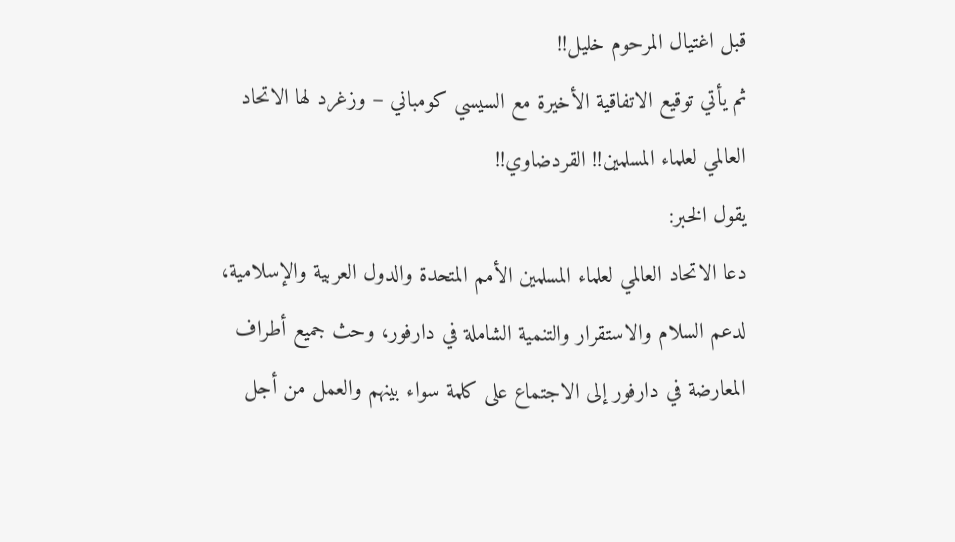قبل اغتيال المرحوم خليل!!
ثم يأتي توقيع الاتفاقية الأخيرة مع السيسي كومباني – وزغرد لها الاتحاد العالمي لعلماء المسلمين!! القردضاوي!!
يقول الخبر:
دعا الاتحاد العالمي لعلماء المسلمين الأمم المتحدة والدول العربية والإسلامية، لدعم السلام والاستقرار والتنمية الشاملة في دارفور، وحث جميع أطراف المعارضة في دارفور إلى الاجتماع على كلمة سواء بينهم والعمل من أجل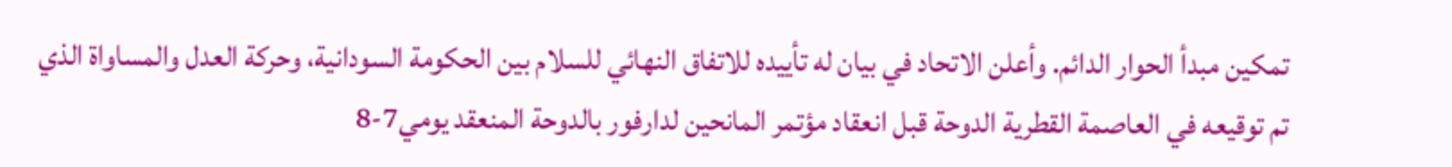تمكين مبدأ الحوار الدائم. وأعلن الاتحاد في بيان له تأييده للاتفاق النهائي للسلام بين الحكومة السودانية، وحركة العدل والمساواة الذي تم توقيعه في العاصمة القطرية الدوحة قبل انعقاد مؤتمر المانحين لدارفور بالدوحة المنعقد يومي7-8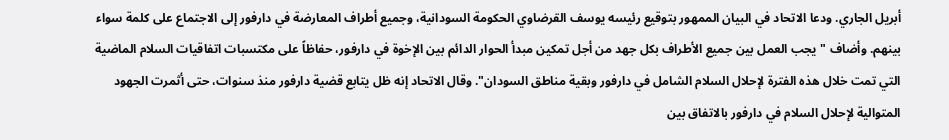أبريل الجاري. ودعا الاتحاد في البيان الممهور بتوقيع رئيسه يوسف القرضاوي الحكومة السودانية، وجميع أطراف المعارضة في دارفور إلى الاجتماع على كلمة سواء بينهم. وأضاف "يجب العمل بين جميع الأطراف بكل جهد من أجل تمكين مبدأ الحوار الدائم بين الإخوة في دارفور، حفاظاً على مكتسبات اتفاقيات السلام الماضية التي تمت خلال هذه الفترة لإحلال السلام الشامل في دارفور وبقية مناطق السودان". وقال الاتحاد إنه ظل يتابع قضية دارفور منذ سنوات، حتى أثمرت الجهود المتوالية لإحلال السلام في دارفور بالاتفاق بين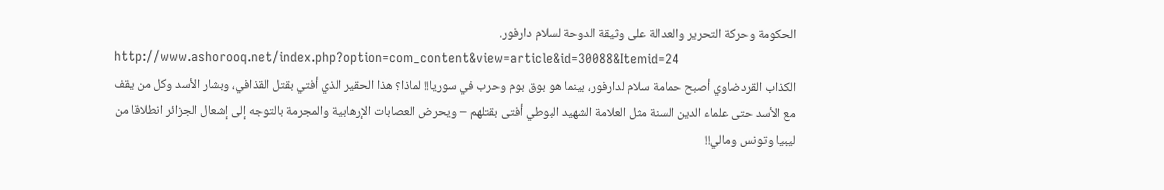الحكومة وحركة التحرير والعدالة على وثيقة الدوحة لسلام دارفور.
http://www.ashorooq.net/index.php?option=com_content&view=article&id=30088&Itemid=24
الكذاب القردضاوي أصبح حمامة سلام لدارفور، بينما هو بوق بوم وحرب في سوريا!! لماذا؟ هذا الحقير الذي أفتي بقتل القذافي، وبشار الأسد وكل من يقف مع الأسد حتى علماء الدين السنة مثل العلامة الشهيد البوطي أفتى بقتلهم – ويحرض العصابات الإرهابية والمجرمة بالتوجه إلى إشعال الجزائر انطلاقا من ليبيا وتونس ومالي!!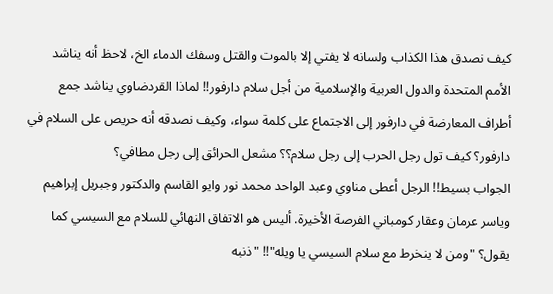كيف نصدق هذا الكذاب ولسانه لا يفتي إلا بالموت والقتل وسفك الدماء الخ، لاحظ أنه يناشد الأمم المتحدة والدول العربية والإسلامية من أجل سلام دارفور!! لماذا القردضاوي يناشد جمع أطراف المعارضة في دارفور إلى الاجتماع على كلمة سواء، وكيف نصدقه أنه حريص على السلام في دارفور؟ كيف تول رجل الحرب إلى رجل سلام؟؟ مشعل الحرائق إلى رجل مطافي؟
الجواب بسيط!! الرجل أعطى مناوي وعبد الواحد محمد نور وايو القاسم والدكتور وجبريل إبراهيم وياسر عرمان وعقار كومباني الفرصة الأخيرة. أليس هو الاتفاق النهائي للسلام مع السيسي كما يقول؟ "ومن لا ينخرط مع سلام السيسي يا ويله"!! "ذنبه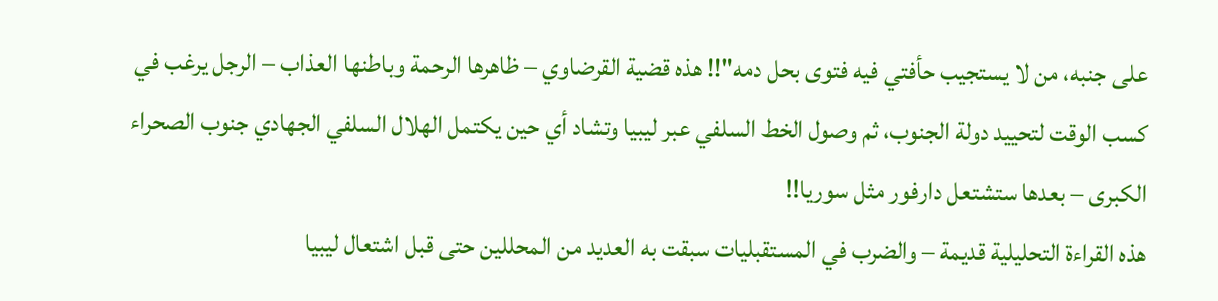على جنبه، من لا يستجيب حأفتي فيه فتوى بحل دمه"!! هذه قضية القرضاوي – ظاهرها الرحمة وباطنها العذاب – الرجل يرغب في كسب الوقت لتحييد دولة الجنوب، ثم وصول الخط السلفي عبر ليبيا وتشاد أي حين يكتمل الهلال السلفي الجهادي جنوب الصحراء الكبرى – بعدها ستشتعل دارفور مثل سوريا!!
هذه القراءة التحليلية قديمة – والضرب في المستقبليات سبقت به العديد من المحللين حتى قبل اشتعال ليبيا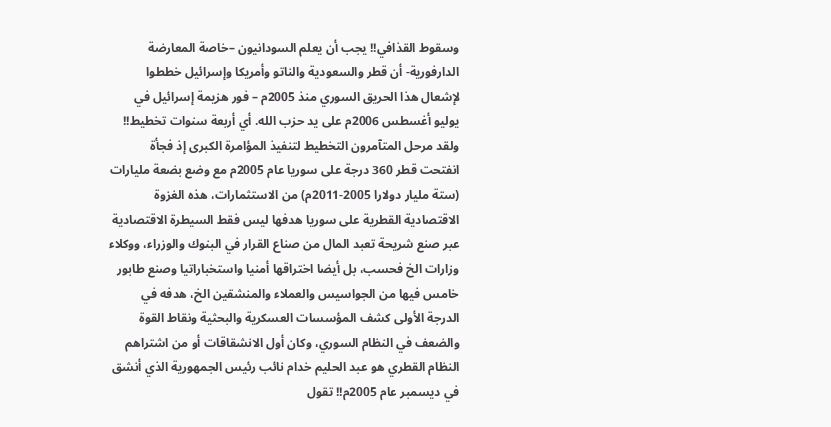وسقوط القذافي!! يجب أن يعلم السودانيون –خاصة المعارضة الدارفورية- أن قطر والسعودية والناتو وأمريكا وإسرائيل خططوا لإشعال هذا الحريق السوري منذ 2005م – فور هزيمة إسرائيل في يوليو أغسطس 2006م على يد حزب الله. أي أربعة سنوات تخطيط!!
ولقد مرحل المتآمرون التخطيط لتنفيذ المؤامرة الكبرى إذ فجأة انفتحت قطر 360 درجة على سوريا عام 2005م مع وضع بضعة مليارات (ستة مليار دولارا 2005-2011م) من الاستثمارات، هذه الغزوة الاقتصادية القطرية على سوريا هدفها ليس فقط السيطرة الاقتصادية عبر صنع شريحة تعبد المال من صناع القرار في البنوك والوزراء، ووكلاء وزارات الخ فحسب، بل أيضا اختراقها أمنيا واستخباراتيا وصنع طابور خامس فيها من الجواسيس والعملاء والمنشقين الخ، هدفه في الدرجة الأولى كشف المؤسسات العسكرية والبحثية ونقاط القوة والضعف في النظام السوري، وكان أول الانشقاقات أو من اشتراهم النظام القطري هو عبد الحليم خدام نائب رئيس الجمهورية الذي أنشق في ديسمبر عام 2005م!! تقول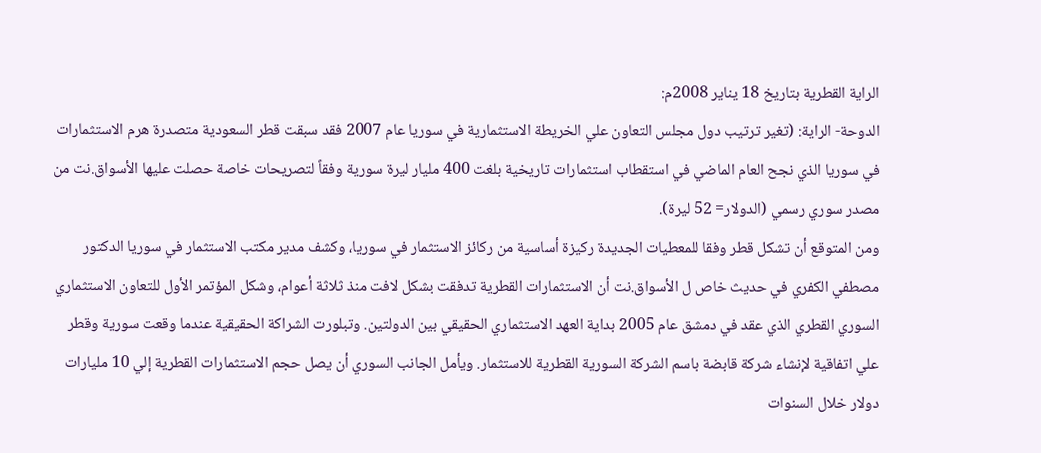الراية القطرية بتاريخ 18 يناير 2008م:
الدوحة- الراية: (تغير ترتيب دول مجلس التعاون علي الخريطة الاستثمارية في سوريا عام 2007 فقد سبقت قطر السعودية متصدرة هرم الاستثمارات في سوريا الذي نجح العام الماضي في استقطاب استثمارات تاريخية بلغت 400 مليار ليرة سورية وفقاً لتصريحات خاصة حصلت عليها الأسواق.نت من مصدر سوري رسمي (الدولار= 52 ليرة).
ومن المتوقع أن تشكل قطر وفقا للمعطيات الجديدة ركيزة أساسية من ركائز الاستثمار في سوريا، وكشف مدير مكتب الاستثمار في سوريا الدكتور مصطفي الكفري في حديث خاص ل الأسواق.نت أن الاستثمارات القطرية تدفقت بشكل لافت منذ ثلاثة أعوام، وشكل المؤتمر الأول للتعاون الاستثماري السوري القطري الذي عقد في دمشق عام 2005 بداية العهد الاستثماري الحقيقي بين الدولتين. وتبلورت الشراكة الحقيقية عندما وقعت سورية وقطر علي اتفاقية لإنشاء شركة قابضة باسم الشركة السورية القطرية للاستثمار. ويأمل الجانب السوري أن يصل حجم الاستثمارات القطرية إلي 10 مليارات دولار خلال السنوات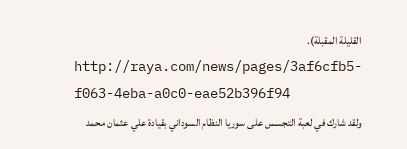القليلة المقبلة).
http://raya.com/news/pages/3af6cfb5-f063-4eba-a0c0-eae52b396f94
ولقد شارك في لعبة التجسس على سوريا النظام السوداني بقيادة علي عثمان محمد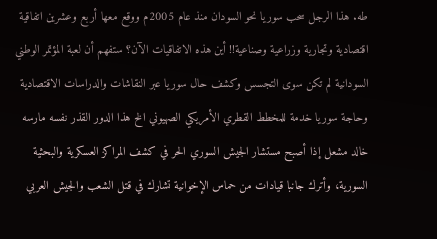طه. هذا الرجل سحب سوريا نحو السودان منذ عام 2005م ووقع معها أربع وعشرين اتفاقية اقتصادية وتجارية وزراعية وصناعية!! أين هذه الاتفاقيات الآن؟ ستفهم أن لعبة المؤتمر الوطني السودانية لم تكن سوى التجسس وكشف حال سوريا عبر النقاشات والدراسات الاقتصادية وحاجة سوريا خدمة للمخطط القطري الأمريكي الصهيوني الخ هذا الدور القذر نفسه مارسه خالد مشعل إذا أصبح مستشار الجيش السوري الحر في كشف المراكز العسكرية والبحثية السورية، وأترك جانبا قيادات من حماس الإخوانية تشارك في قتل الشعب والجيش العربي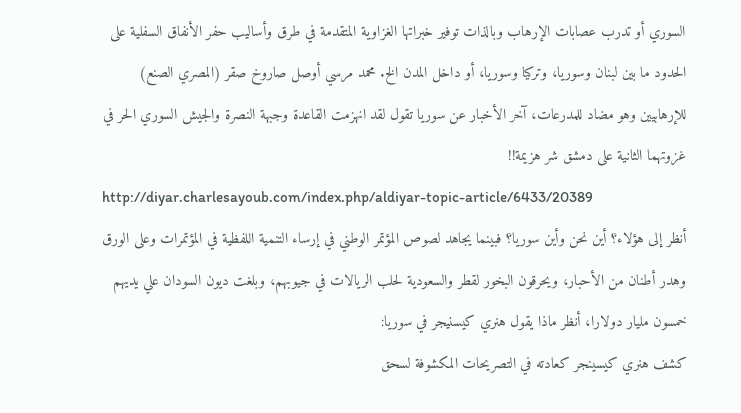السوري أو تدرب عصابات الإرهاب وبالذات توفير خبراتها الغزاوية المتقدمة في طرق وأساليب حفر الأنفاق السفلية على الحدود ما بين لبنان وسوريا، وتركيا وسوريا، أو داخل المدن الخ. محمد مرسي أوصل صاروخ صقر (المصري الصنع) للإرهابيين وهو مضاد للمدرعات، آخر الأخبار عن سوريا تقول لقد انهزمت القاعدة وجبهة النصرة والجيش السوري الحر في غزوتهما الثانية على دمشق شر هزيمة!!
http://diyar.charlesayoub.com/index.php/aldiyar-topic-article/6433/20389
أنظر إلى هؤلاء؟ أين نحن وأين سوريا؟ فبينما يجاهد لصوص المؤتمر الوطني في إرساء التنمية اللفظية في المؤتمرات وعلى الورق وهدر أطنان من الأحبار، ويحرقون البخور لقطر والسعودية لحلب الريالات في جيوبهم، وبلغت ديون السودان علي يديهم خمسون مليار دولارا، أنظر ماذا يقول هنري كيسنيجر في سوريا:
كشف هنري كيسينجر كعادته في التصريحات المكشوفة لسحق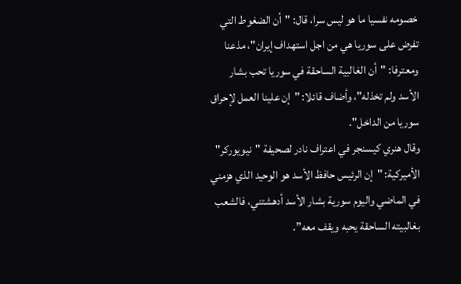خصومه نفسيا ما هو ليس سرا، قال: "أن الضغوط التي تفرض على سوريا هي من اجل استهداف إيران"، مذعنا ومعترفا: "أن الغالبية الساحقة في سوريا تحب بشار الأسد ولم تخذله"، وأضاف قائلا: "إن علينا العمل لإحراق سوريا من الداخل".
وقال هنري كيسنجر في اعتراف نادر لصحيفة "نيويوركر" الأميركية: "إن الرئيس حافظ الأسد هو الوحيد الذي هزمني في الماضي واليوم سورية بشار الأسد أدهشتني، فالشعب بغالبيته الساحقة يحبه ويقف معه”.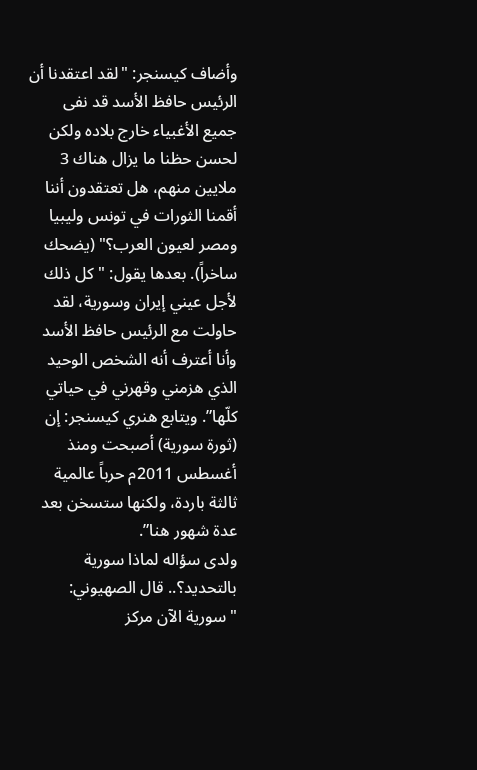وأضاف كيسنجر: "لقد اعتقدنا أن الرئيس حافظ الأسد قد نفى جميع الأغبياء خارج بلاده ولكن لحسن حظنا ما يزال هناك 3 ملايين منهم، هل تعتقدون أننا أقمنا الثورات في تونس وليبيا ومصر لعيون العرب؟" (يضحك ساخراً). بعدها يقول: "كل ذلك لأجل عيني إيران وسورية، لقد حاولت مع الرئيس حافظ الأسد وأنا أعترف أنه الشخص الوحيد الذي هزمني وقهرني في حياتي كلّها”. ويتابع هنري كيسنجر: إن (ثورة سورية) أصبحت ومنذ أغسطس 2011م حرباً عالمية ثالثة باردة، ولكنها ستسخن بعد عدة شهور هنا”.
ولدى سؤاله لماذا سورية بالتحديد؟.. قال الصهيوني: "سورية الآن مركز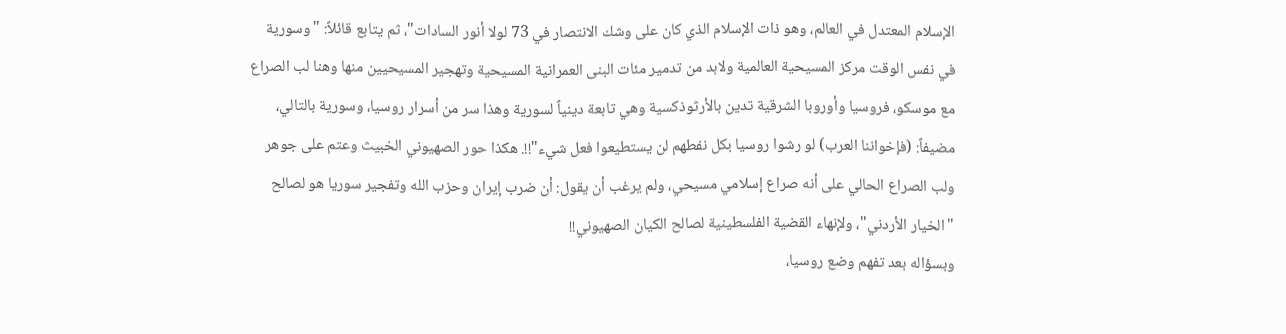الإسلام المعتدل في العالم، وهو ذات الإسلام الذي كان على وشك الانتصار في 73 لولا أنور السادات"، ثم يتابع قائلاً: "وسورية في نفس الوقت مركز المسيحية العالمية ولابد من تدمير مئات البنى العمرانية المسيحية وتهجير المسيحيين منها وهنا لب الصراع مع موسكو، فروسيا وأوروبا الشرقية تدين بالأرثوذكسية وهي تابعة دينياً لسورية وهذا سر من أسرار روسيا، وسورية بالتالي، مضيفاً: (فإخواننا العرب) لو رشوا روسيا بكل نفطهم لن يستطيعوا فعل شيء"!!. هكذا حور الصهيوني الخبيث وعتم على جوهر ولب الصراع الحالي على أنه صراع إسلامي مسيحي، ولم يرغب أن يقول: أن ضرب إيران وحزب الله وتفجير سوريا هو لصالح "الخيار الأردني"، ولإنهاء القضية الفلسطينية لصالح الكيان الصهيوني!!
وبسؤاله بعد تفهم وضع روسيا،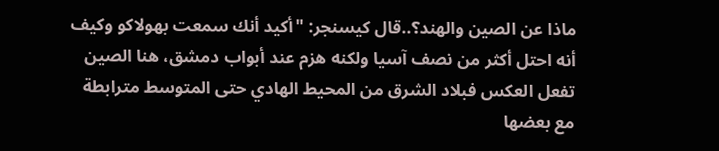ماذا عن الصين والهند؟..قال كيسنجر: "أكيد أنك سمعت بهولاكو وكيف أنه احتل أكثر من نصف آسيا ولكنه هزم عند أبواب دمشق، هنا الصين تفعل العكس فبلاد الشرق من المحيط الهادي حتى المتوسط مترابطة مع بعضها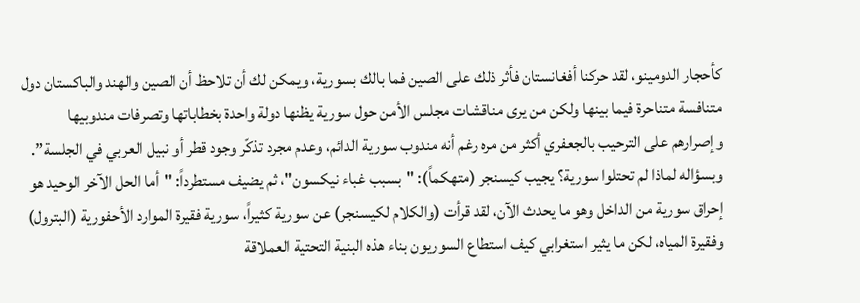كأحجار الدومينو، لقد حركنا أفغانستان فأثر ذلك على الصين فما بالك بسورية، ويمكن لك أن تلاحظ أن الصين والهند والباكستان دول متنافسة متناحرة فيما بينها ولكن من يرى مناقشات مجلس الأمن حول سورية يظنها دولة واحدة بخطاباتها وتصرفات مندوبيها وإصرارهم على الترحيب بالجعفري أكثر من مره رغم أنه مندوب سورية الدائم، وعدم مجرد تذكّر وجود قطر أو نبيل العربي في الجلسة”.
وبسؤاله لماذا لم تحتلوا سورية؟ يجيب كيسنجر (متهكماً): "بسبب غباء نيكسون"، ثم يضيف مستطرداً: "أما الحل الآخر الوحيد هو إحراق سورية من الداخل وهو ما يحدث الآن، لقد قرأت (والكلام لكيسنجر) عن سورية كثيراً، سورية فقيرة الموارد الأحفورية (البترول) وفقيرة المياه، لكن ما يثير استغرابي كيف استطاع السوريون بناء هذه البنية التحتية العملاقة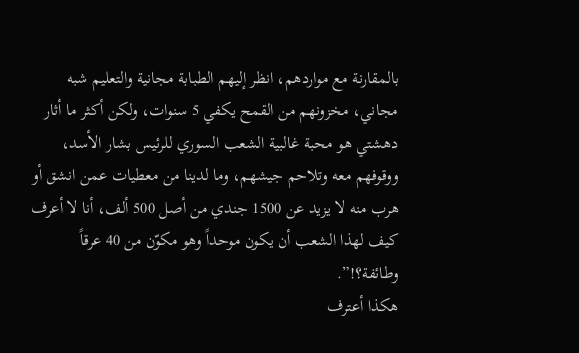بالمقارنة مع مواردهم، انظر إليهم الطبابة مجانية والتعليم شبه مجاني، مخزونهم من القمح يكفي 5 سنوات، ولكن أكثر ما أثار دهشتي هو محبة غالبية الشعب السوري للرئيس بشار الأسد، ووقوفهم معه وتلاحم جيشهم، وما لدينا من معطيات عمن انشق أو هرب منه لا يزيد عن 1500 جندي من أصل 500 ألف، أنا لا أعرف كيف لهذا الشعب أن يكون موحداً وهو مكوّن من 40 عرقاً وطائفة؟!”.
هكذا أعترف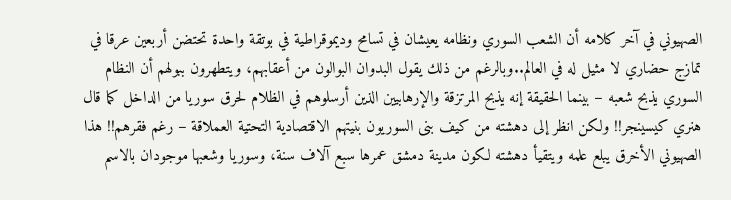الصهيوني في آخر كلامه أن الشعب السوري ونظامه يعيشان في تسامح وديموقراطية في بوتقة واحدة تحتضن أربعين عرقا في تمازج حضاري لا مثيل له في العالم..وبالرغم من ذلك يقول البدوان البوالون من أعقابهم، ويتطهرون ببولهم أن النظام السوري يذبح شعبه – بينما الحقيقة إنه يذبح المرتزقة والإرهابيين الذين أرسلوهم في الظلام لحرق سوريا من الداخل كما قال هنري كيسينجر!! ولكن انظر إلى دهشته من كيف بنى السوريون بنيتهم الاقتصادية التحتية العملاقة – رغم فقرهم!! هذا الصهيوني الأخرق يبلع علمه ويتقيأ دهشته لكون مدينة دمشق عمرها سبع آلاف سنة، وسوريا وشعبها موجودان بالاسم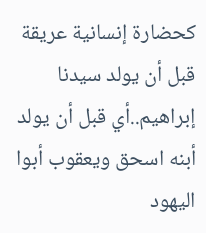كحضارة إنسانية عريقة قبل أن يولد سيدنا إبراهيم..أي قبل أن يولد أبنه اسحق ويعقوب أبوا اليهود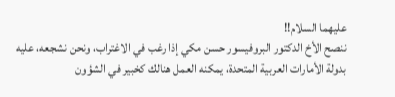عليهما السلام!!
ننصح الأخ الدكتور البروفيسور حسن مكي إذا رغب في الاغتراب، ونحن نشجعه، عليه بدولة الأمارات العربية المتحدة، يمكنه العمل هنالك كخبير في الشؤون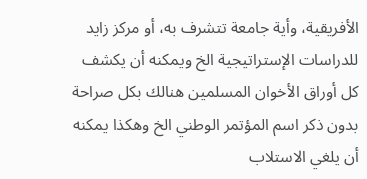الأفريقية، وأية جامعة تتشرف به، أو مركز زايد للدراسات الإستراتيجية الخ ويمكنه أن يكشف كل أوراق الأخوان المسلمين هنالك بكل صراحة بدون ذكر اسم المؤتمر الوطني الخ وهكذا يمكنه أن يلغي الاستلاب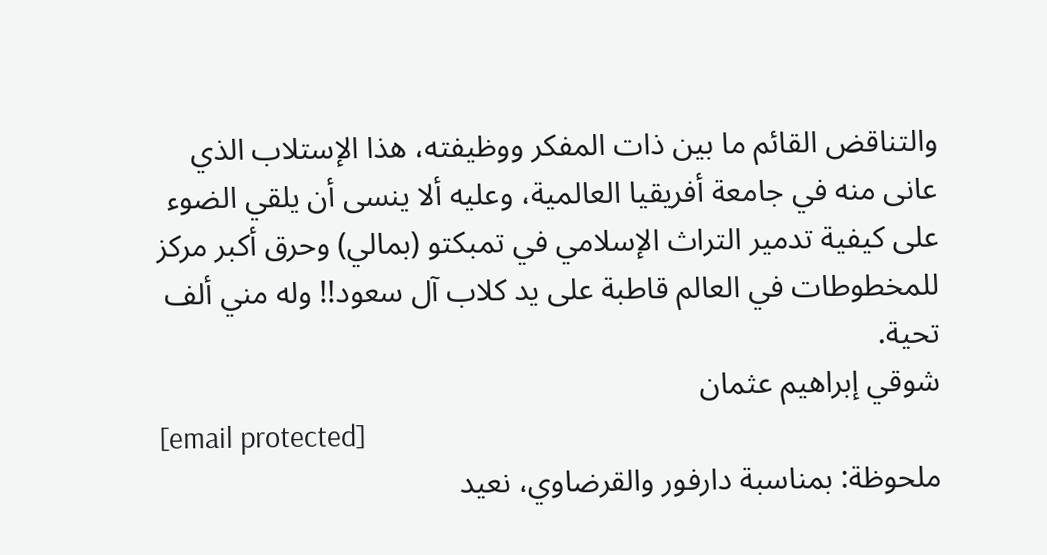والتناقض القائم ما بين ذات المفكر ووظيفته، هذا الإستلاب الذي عانى منه في جامعة أفريقيا العالمية، وعليه ألا ينسى أن يلقي الضوء على كيفية تدمير التراث الإسلامي في تمبكتو (بمالي) وحرق أكبر مركز للمخطوطات في العالم قاطبة على يد كلاب آل سعود!! وله مني ألف تحية.
شوقي إبراهيم عثمان
[email protected]
ملحوظة: بمناسبة دارفور والقرضاوي، نعيد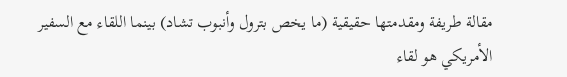مقالة طريفة ومقدمتها حقيقية (ما يخص بترول وأنبوب تشاد) بينما اللقاء مع السفير الأمريكي هو لقاء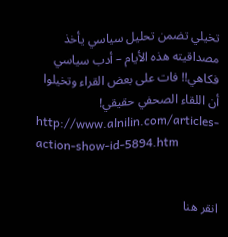تخيلي تضمن تحليل سياسي يأخذ مصداقيته هذه الأيام – أدب سياسي فكاهي!! فات على بعض القراء وتخيلوا أن اللقاء الصحفي حقيقي!
http://www.alnilin.com/articles-action-show-id-5894.htm


انقر هنا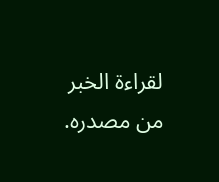لقراءة الخبر من مصدره.